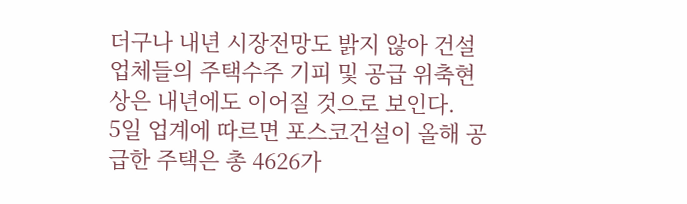더구나 내년 시장전망도 밝지 않아 건설업체들의 주택수주 기피 및 공급 위축현상은 내년에도 이어질 것으로 보인다.
5일 업계에 따르면 포스코건설이 올해 공급한 주택은 총 4626가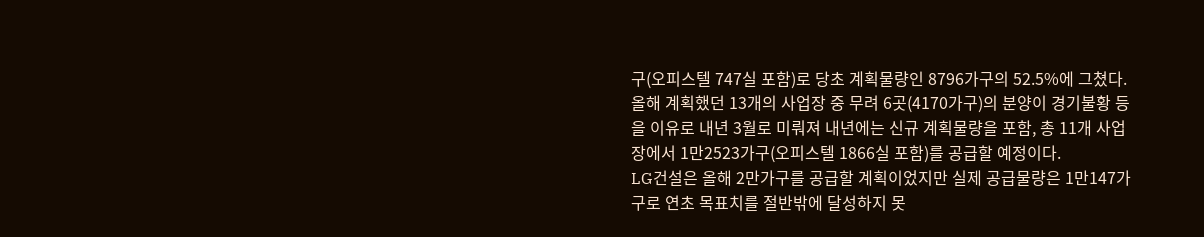구(오피스텔 747실 포함)로 당초 계획물량인 8796가구의 52.5%에 그쳤다.
올해 계획했던 13개의 사업장 중 무려 6곳(4170가구)의 분양이 경기불황 등을 이유로 내년 3월로 미뤄져 내년에는 신규 계획물량을 포함, 총 11개 사업장에서 1만2523가구(오피스텔 1866실 포함)를 공급할 예정이다.
LG건설은 올해 2만가구를 공급할 계획이었지만 실제 공급물량은 1만147가구로 연초 목표치를 절반밖에 달성하지 못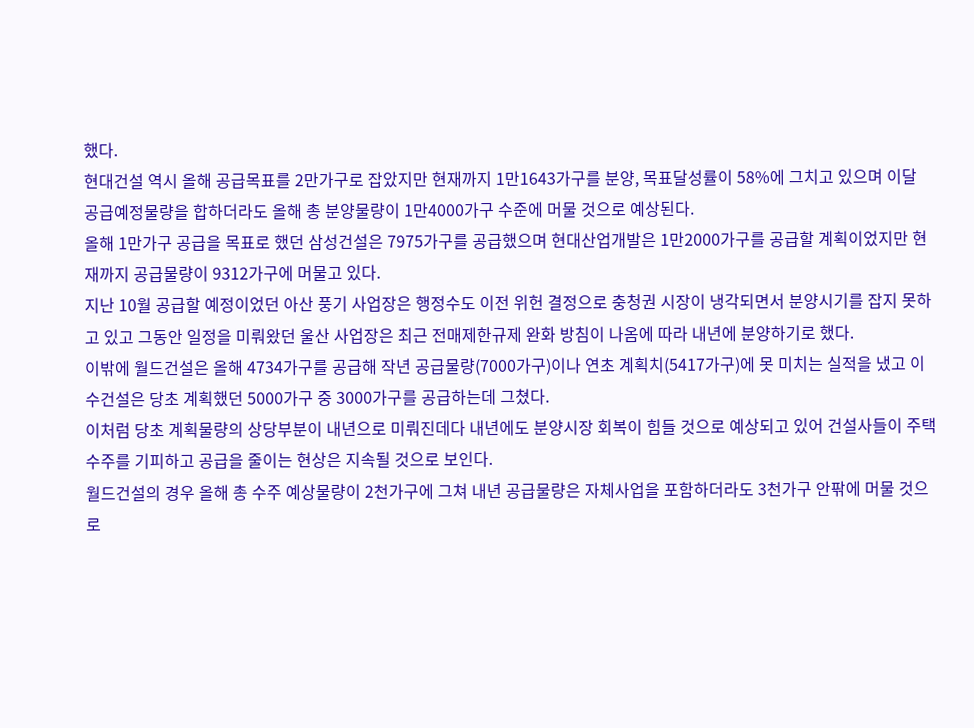했다.
현대건설 역시 올해 공급목표를 2만가구로 잡았지만 현재까지 1만1643가구를 분양, 목표달성률이 58%에 그치고 있으며 이달 공급예정물량을 합하더라도 올해 총 분양물량이 1만4000가구 수준에 머물 것으로 예상된다.
올해 1만가구 공급을 목표로 했던 삼성건설은 7975가구를 공급했으며 현대산업개발은 1만2000가구를 공급할 계획이었지만 현재까지 공급물량이 9312가구에 머물고 있다.
지난 10월 공급할 예정이었던 아산 풍기 사업장은 행정수도 이전 위헌 결정으로 충청권 시장이 냉각되면서 분양시기를 잡지 못하고 있고 그동안 일정을 미뤄왔던 울산 사업장은 최근 전매제한규제 완화 방침이 나옴에 따라 내년에 분양하기로 했다.
이밖에 월드건설은 올해 4734가구를 공급해 작년 공급물량(7000가구)이나 연초 계획치(5417가구)에 못 미치는 실적을 냈고 이수건설은 당초 계획했던 5000가구 중 3000가구를 공급하는데 그쳤다.
이처럼 당초 계획물량의 상당부분이 내년으로 미뤄진데다 내년에도 분양시장 회복이 힘들 것으로 예상되고 있어 건설사들이 주택 수주를 기피하고 공급을 줄이는 현상은 지속될 것으로 보인다.
월드건설의 경우 올해 총 수주 예상물량이 2천가구에 그쳐 내년 공급물량은 자체사업을 포함하더라도 3천가구 안팎에 머물 것으로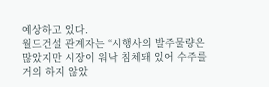예상하고 있다.
월드건설 관계자는 “시행사의 발주물량은 많았지만 시장이 워낙 침체돼 있어 수주를 거의 하지 않았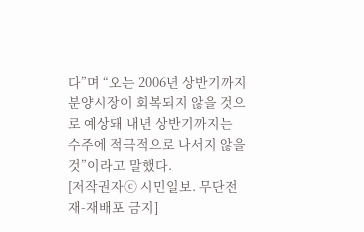다”며 “오는 2006년 상반기까지 분양시장이 회복되지 않을 것으로 예상돼 내년 상반기까지는 수주에 적극적으로 나서지 않을 것”이라고 말했다.
[저작권자ⓒ 시민일보. 무단전재-재배포 금지]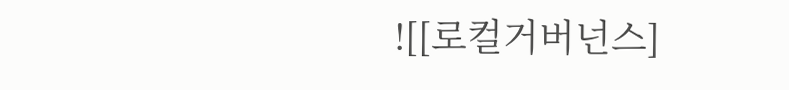![[로컬거버넌스]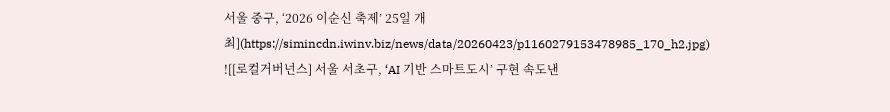서울 중구, ‘2026 이순신 축제’ 25일 개최](https://simincdn.iwinv.biz/news/data/20260423/p1160279153478985_170_h2.jpg)
![[로컬거버넌스] 서울 서초구, ‘AI 기반 스마트도시’ 구현 속도낸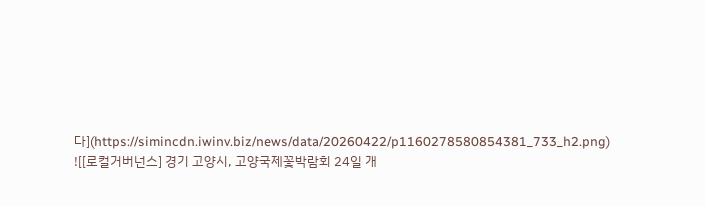다](https://simincdn.iwinv.biz/news/data/20260422/p1160278580854381_733_h2.png)
![[로컬거버넌스] 경기 고양시, 고양국제꽃박람회 24일 개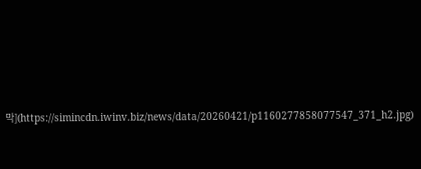막](https://simincdn.iwinv.biz/news/data/20260421/p1160277858077547_371_h2.jpg)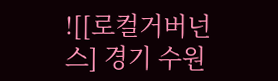![[로컬거버넌스] 경기 수원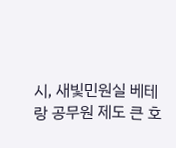시, 새빛민원실 베테랑 공무원 제도 큰 호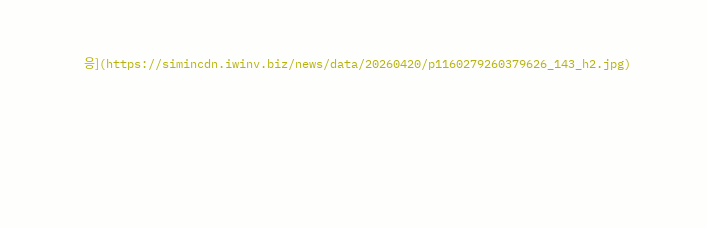응](https://simincdn.iwinv.biz/news/data/20260420/p1160279260379626_143_h2.jpg)